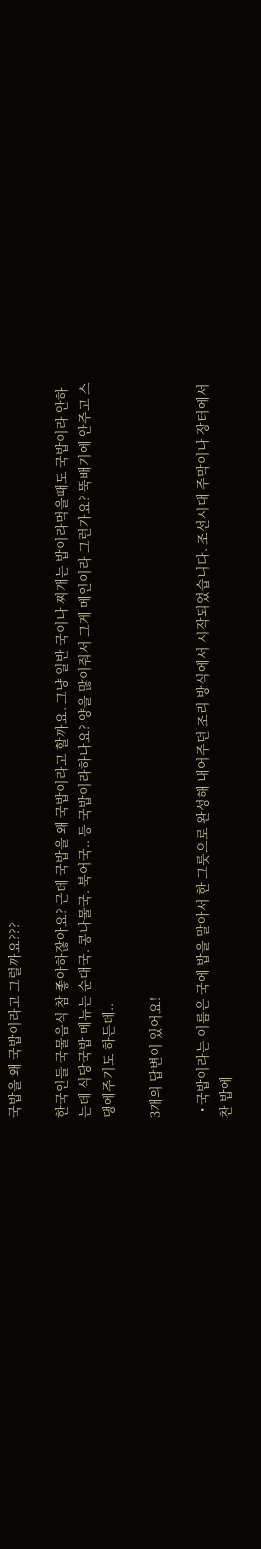국밥을 왜 국밥이라고 그럴까요???

한국인들 국물음식 참 좋아하잖아요? 근데 국밥을 왜 국밥이라고 할까요. 그냥 일반 국이나 찌개는 밥이라먹을때도 국밥이라 안하는데 식당국밥 메뉴는 순대국. 콩나물국. 북어국.. 등 국밥이라하나요? 양을 많이줘서 그게 메인이라 그런가요? 뚝배기에 안주고 스댕에주기도 하든데..

3개의 답변이 있어요!

  • 국밥이라는 이름은 국에 밥을 말아서 한 그릇으로 완성해 내어주던 조리 방식에서 시작되었습니다. 조선시대 주막이나 장터에서 찬 밥에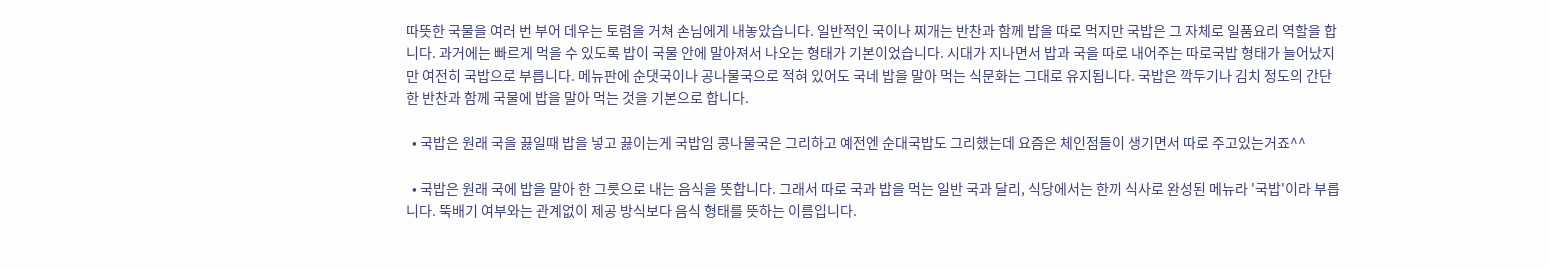따뜻한 국물을 여러 번 부어 데우는 토렴을 거쳐 손님에게 내놓았습니다. 일반적인 국이나 찌개는 반찬과 함께 밥을 따로 먹지만 국밥은 그 자체로 일품요리 역할을 합니다. 과거에는 빠르게 먹을 수 있도록 밥이 국물 안에 말아져서 나오는 형태가 기본이었습니다. 시대가 지나면서 밥과 국을 따로 내어주는 따로국밥 형태가 늘어났지만 여전히 국밥으로 부릅니다. 메뉴판에 순댓국이나 공나물국으로 적혀 있어도 국네 밥을 말아 먹는 식문화는 그대로 유지됩니다. 국밥은 깍두기나 김치 정도의 간단한 반찬과 함께 국물에 밥을 말아 먹는 것을 기본으로 합니다.

  • 국밥은 원래 국을 끓일때 밥을 넣고 끓이는게 국밥임 콩나물국은 그리하고 예전엔 순대국밥도 그리했는데 요즘은 체인점들이 생기면서 따로 주고있는거죠^^

  • 국밥은 원래 국에 밥을 말아 한 그릇으로 내는 음식을 뜻합니다. 그래서 따로 국과 밥을 먹는 일반 국과 달리, 식당에서는 한끼 식사로 완성된 메뉴라 '국밥'이라 부릅니다. 뚝배기 여부와는 관계없이 제공 방식보다 음식 형태를 뜻하는 이름입니다.